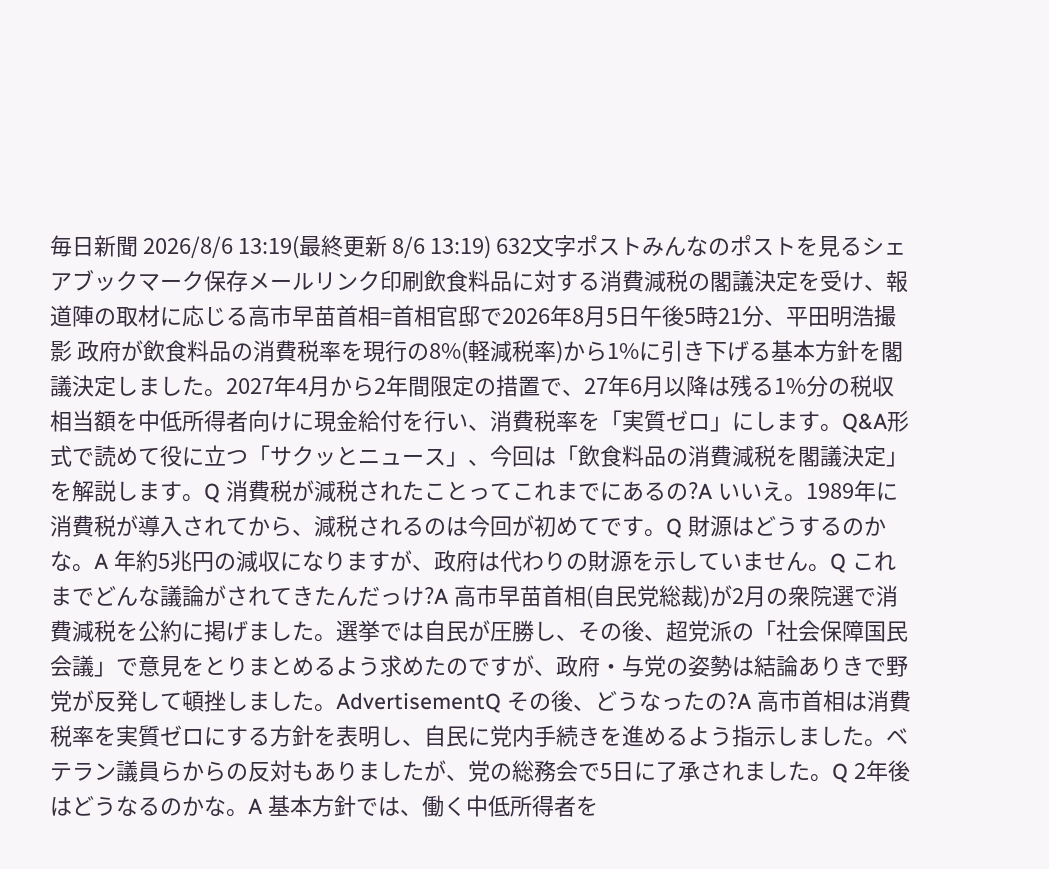毎日新聞 2026/8/6 13:19(最終更新 8/6 13:19) 632文字ポストみんなのポストを見るシェアブックマーク保存メールリンク印刷飲食料品に対する消費減税の閣議決定を受け、報道陣の取材に応じる高市早苗首相=首相官邸で2026年8月5日午後5時21分、平田明浩撮影 政府が飲食料品の消費税率を現行の8%(軽減税率)から1%に引き下げる基本方針を閣議決定しました。2027年4月から2年間限定の措置で、27年6月以降は残る1%分の税収相当額を中低所得者向けに現金給付を行い、消費税率を「実質ゼロ」にします。Q&A形式で読めて役に立つ「サクッとニュース」、今回は「飲食料品の消費減税を閣議決定」を解説します。Q 消費税が減税されたことってこれまでにあるの?A いいえ。1989年に消費税が導入されてから、減税されるのは今回が初めてです。Q 財源はどうするのかな。A 年約5兆円の減収になりますが、政府は代わりの財源を示していません。Q これまでどんな議論がされてきたんだっけ?A 高市早苗首相(自民党総裁)が2月の衆院選で消費減税を公約に掲げました。選挙では自民が圧勝し、その後、超党派の「社会保障国民会議」で意見をとりまとめるよう求めたのですが、政府・与党の姿勢は結論ありきで野党が反発して頓挫しました。AdvertisementQ その後、どうなったの?A 高市首相は消費税率を実質ゼロにする方針を表明し、自民に党内手続きを進めるよう指示しました。ベテラン議員らからの反対もありましたが、党の総務会で5日に了承されました。Q 2年後はどうなるのかな。A 基本方針では、働く中低所得者を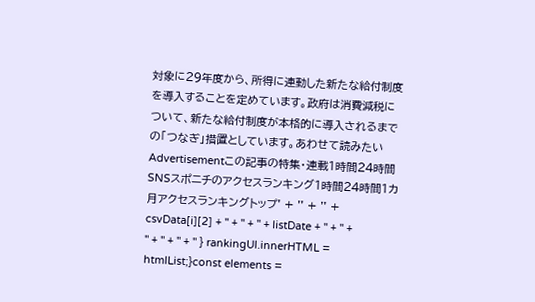対象に29年度から、所得に連動した新たな給付制度を導入することを定めています。政府は消費減税について、新たな給付制度が本格的に導入されるまでの「つなぎ」措置としています。あわせて読みたいAdvertisementこの記事の特集・連載1時間24時間SNSスポニチのアクセスランキング1時間24時間1カ月アクセスランキングトップ' + '' + '' + csvData[i][2] + '' + '' + '' + listDate + '' + '' + '' + '' + '' + '' } rankingUl.innerHTML = htmlList;}const elements =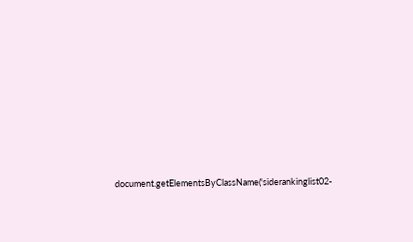document.getElementsByClassName('siderankinglist02-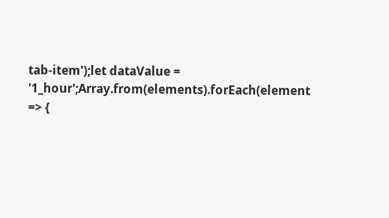tab-item');let dataValue = '1_hour';Array.from(elements).forEach(element => {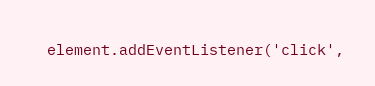element.addEventListener('click',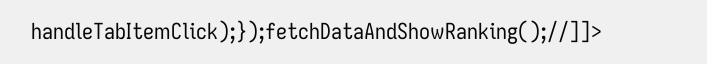handleTabItemClick);});fetchDataAndShowRanking();//]]>